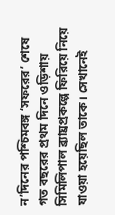ন’দিনের পশ্চিমবঙ্গ ‘সফরের’ শেষে গত বছরের প্রথম দিনে ওড়িশায় সিমিলিপাল ব্র্যাঘ্রপ্রকল্পে ফিরিয়ে নিয়ে যাওয়া হয়েছিল তাকে। সেখানেই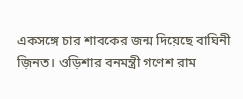একসঙ্গে চার শাবকের জন্ম দিয়েছে বাঘিনী জ়িনত। ওড়িশার বনমন্ত্রী গণেশ রাম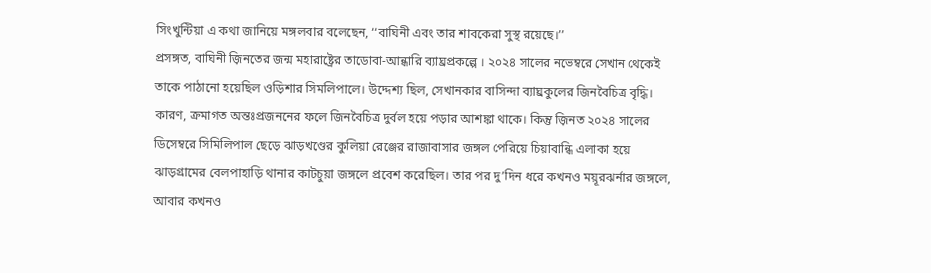সিংখুন্টিয়া এ কথা জানিয়ে মঙ্গলবার বলেছেন, ‘‘বাঘিনী এবং তার শাবকেরা সুস্থ রয়েছে।’’
প্রসঙ্গত, বাঘিনী জ়িনতের জন্ম মহারাষ্ট্রের তাডোবা-আন্ধারি ব্যাঘ্রপ্রকল্পে । ২০২৪ সালের নভেম্বরে সেখান থেকেই তাকে পাঠানো হয়েছিল ওড়িশার সিমলিপালে। উদ্দেশ্য ছিল, সেখানকার বাসিন্দা ব্যাঘ্রকুলের জিনবৈচিত্র বৃদ্ধি। কারণ, ক্রমাগত অন্তঃপ্রজননের ফলে জিনবৈচিত্র দুর্বল হয়ে পড়ার আশঙ্কা থাকে। কিন্তু জ়িনত ২০২৪ সালের ডিসেম্বরে সিমিলিপাল ছেড়ে ঝাড়খণ্ডের কুলিয়া রেঞ্জের রাজাবাসার জঙ্গল পেরিয়ে চিয়াবান্ধি এলাকা হয়ে ঝাড়গ্রামের বেলপাহাড়ি থানার কাটচুয়া জঙ্গলে প্রবেশ করেছিল। তার পর দু’দিন ধরে কখনও ময়ূরঝর্নার জঙ্গলে, আবার কখনও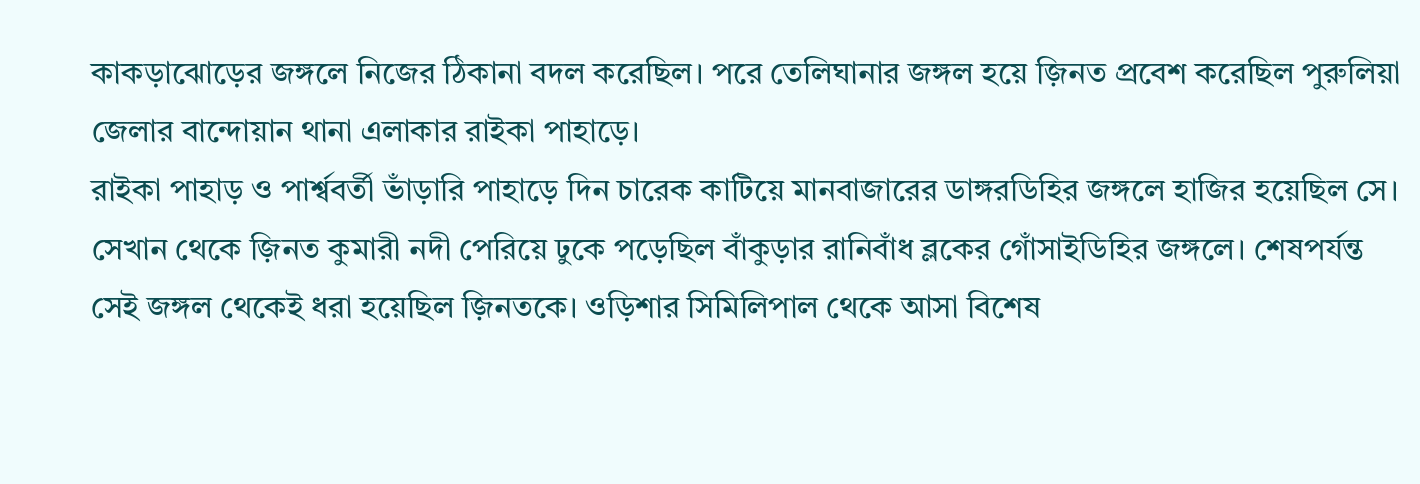কাকড়াঝোড়ের জঙ্গলে নিজের ঠিকানা বদল করেছিল। পরে তেলিঘানার জঙ্গল হয়ে জ়িনত প্রবেশ করেছিল পুরুলিয়া জেলার বান্দোয়ান থানা এলাকার রাইকা পাহাড়ে।
রাইকা পাহাড় ও পার্শ্ববর্তী ভাঁড়ারি পাহাড়ে দিন চারেক কাটিয়ে মানবাজারের ডাঙ্গরডিহির জঙ্গলে হাজির হয়েছিল সে। সেখান থেকে জ়িনত কুমারী নদী পেরিয়ে ঢুকে পড়েছিল বাঁকুড়ার রানিবাঁধ ব্লকের গোঁসাইডিহির জঙ্গলে। শেষপর্যন্ত সেই জঙ্গল থেকেই ধরা হয়েছিল জ়িনতকে। ওড়িশার সিমিলিপাল থেকে আসা বিশেষ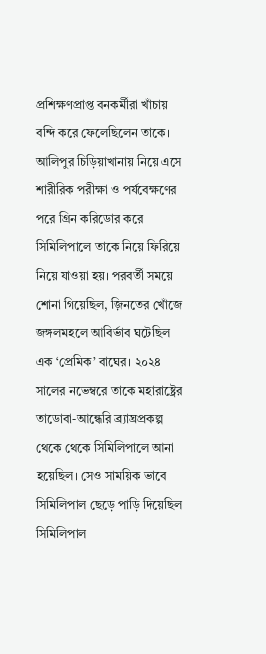প্রশিক্ষণপ্রাপ্ত বনকর্মীরা খাঁচায় বন্দি করে ফেলেছিলেন তাকে। আলিপুর চিড়িয়াখানায় নিয়ে এসে শারীরিক পরীক্ষা ও পর্যবেক্ষণের পরে গ্রিন করিডোর করে সিমিলিপালে তাকে নিয়ে ফিরিয়ে নিয়ে যাওয়া হয়। পরবর্তী সময়ে শোনা গিয়েছিল, জ়িনতের খোঁজে জঙ্গলমহলে আবির্ভাব ঘটেছিল এক ‘প্রেমিক’ বাঘের। ২০২৪ সালের নভেম্বরে তাকে মহারাষ্ট্রের তাডোবা-আন্ধেরি ব্র্যাঘ্রপ্রকল্প থেকে থেকে সিমিলিপালে আনা হয়েছিল। সেও সাময়িক ভাবে সিমিলিপাল ছেড়ে পাড়ি দিয়েছিল সিমিলিপাল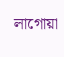লাগোয়া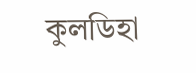কুলডিহা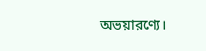অভয়ারণ্যে।